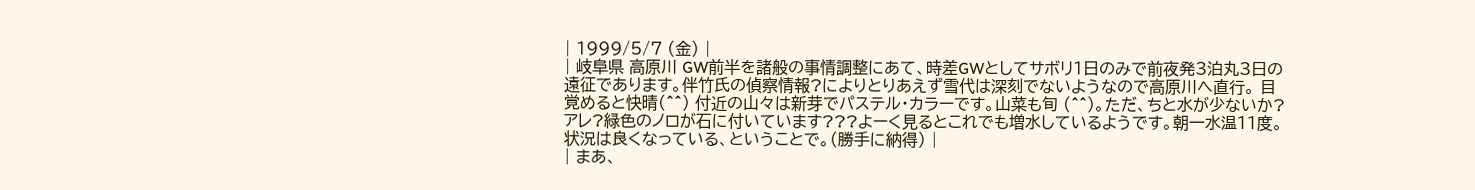| 1999/5/7 (金) |
| 岐阜県 高原川 GW前半を諸般の事情調整にあて、時差GWとしてサボリ1日のみで前夜発3泊丸3日の遠征であります。伴竹氏の偵察情報?によりとりあえず雪代は深刻でないようなので高原川へ直行。 目覚めると快晴(^^) 付近の山々は新芽でパステル・カラーです。山菜も旬 (^^)。ただ、ちと水が少ないか?アレ?緑色のノロが石に付いています???よーく見るとこれでも増水しているようです。朝一水温11度。 状況は良くなっている、ということで。(勝手に納得) |
| まあ、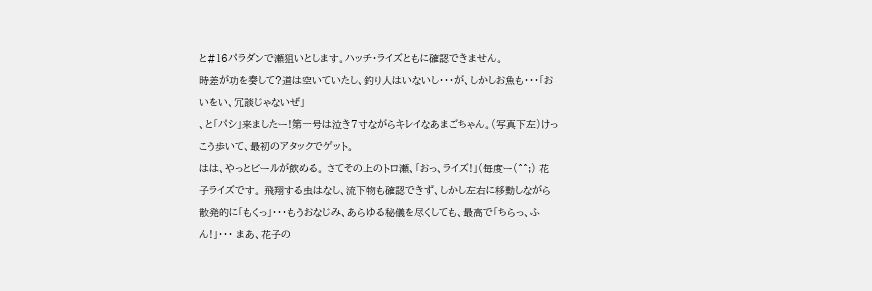と#16パラダンで瀬狙いとします。ハッチ・ライズともに確認できません。
時差が功を奏して?道は空いていたし、釣り人はいないし・・・が、しかしお魚も・・・「おいをい、冗談じゃないぜ」
、と「パシ」来ましたー!第一号は泣き7寸ながらキレイなあまごちゃん。(写真下左)けっこう歩いて、最初のアタックでゲット。
はは、やっとビールが飲める。 さてその上のトロ瀬、「おっ、ライズ!」(毎度ー(^^;) 花子ライズです。 飛翔する虫はなし、流下物も確認できず、しかし左右に移動しながら散発的に「もくっ」・・・もうおなじみ、あらゆる秘儀を尽くしても、最高で「ちらっ、ふん!」・・・ まあ、花子の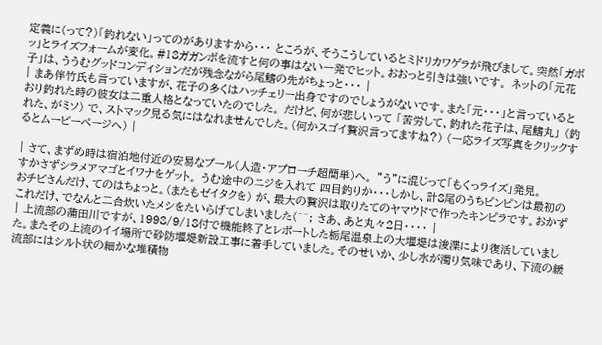定義に(って?)「釣れない」ってのがありますから・・・ ところが、そうこうしているとミドリカワゲラが飛びまして。突然「ガボッ」とライズフォームが変化。#18ガガンボを流すと何の事はない一発でヒット。おおっと引きは強いです。 ネットの「元花子」は、ううむグッドコンディションだが残念ながら尾鰭の先がちょっと・・・ |
| まあ伴竹氏も言っていますが、花子の多くはハッチェリー出身ですのでしょうがないです。また「元・・・」と言っているとおり釣れた時の彼女は二重人格となっていたのでした。 だけど、何が悲しいって 「苦労して、釣れた花子は、尾鰭丸」 (釣れた、がミソ) で、ストマック見る気にはなれませんでした。(何かスゴイ贅沢言ってますね?) (一応ライズ写真をクリックするとムービーページへ) |

| さて、まずめ時は宿泊地付近の安易なプール(人造・アプローチ超簡単)へ。 ”う”に混じって「もくっライズ」発見。
すかさずシラメアマゴとイワナをゲット。 うむ途中のニジを入れて 四目釣りか・・・しかし、計8尾のうちピンピンは最初のおチビさんだけ、てのはちょっと。(またもゼイタクを) が、最大の贅沢は取りたてのヤマウドで作ったキンピラです。おかずこれだけ、でなんと二合炊いたメシをたいらげてしまいました(^^; さあ、あと丸々2日・・・・ |
| 上流部の蒲田川ですが、1998/9/18付で機能終了とレポートした栃尾温泉上の大堰堤は浚渫により復活していました。またその上流のイイ場所で砂防堰堤新設工事に着手していました。そのせいか、少し水が濁り気味であり、下流の緩流部にはシルト状の細かな堆積物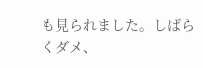も見られました。しばらくダメ、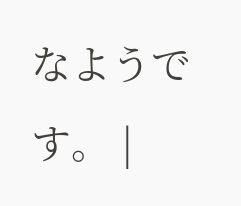なようです。 |